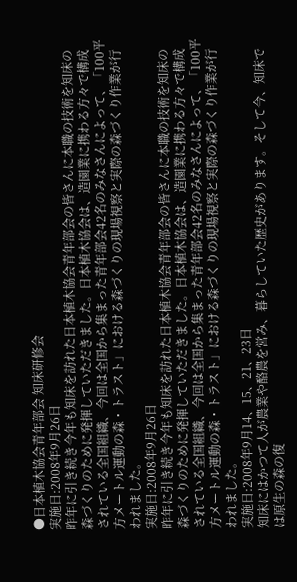●日本植木協会青年部会 知床研修会
実施日:2008年9月26日
昨年に引き続き今年も知床を訪れた日本植木協会青年部会の皆さんに本職の技術を知床の森づくりのために発揮していただきました。日本植木協会は、造園業に携わる方々で構成されている全国組織、今回は全国から集まった青年部会42名のみなさんによって、「100平方メートル運動の森・トラスト」における森づくりの現場視察と実際の森づくり作業が行われました。
実施日:2008年9月26日
昨年に引き続き今年も知床を訪れた日本植木協会青年部会の皆さんに本職の技術を知床の森づくりのために発揮していただきました。日本植木協会は、造園業に携わる方々で構成されている全国組織、今回は全国から集まった青年部会42名のみなさんによって、「100平方メートル運動の森・トラスト」における森づくりの現場視察と実際の森づくり作業が行われました。
実施日:2008年9月14、15、21、23日
知床にはかつて人が農業や酪農を営み、暮らしていた歴史があります。そして今、知床では原生の森の復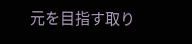元を目指す取り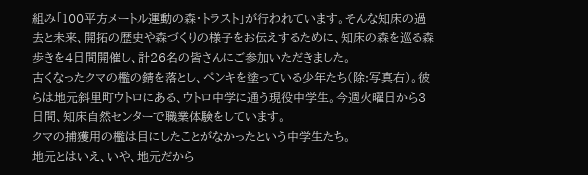組み「100平方メートル運動の森・トラスト」が行われています。そんな知床の過去と未来、開拓の歴史や森づくりの様子をお伝えするために、知床の森を巡る森歩きを4日間開催し、計26名の皆さんにご参加いただきました。
古くなったクマの檻の錆を落とし、ペンキを塗っている少年たち(除:写真右)。彼らは地元斜里町ウトロにある、ウトロ中学に通う現役中学生。今週火曜日から3日間、知床自然センターで職業体験をしています。
クマの捕獲用の檻は目にしたことがなかったという中学生たち。
地元とはいえ、いや、地元だから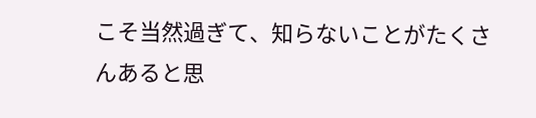こそ当然過ぎて、知らないことがたくさんあると思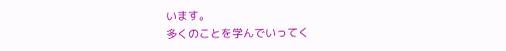います。
多くのことを学んでいってく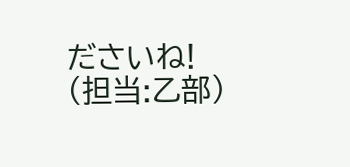ださいね!
(担当:乙部)